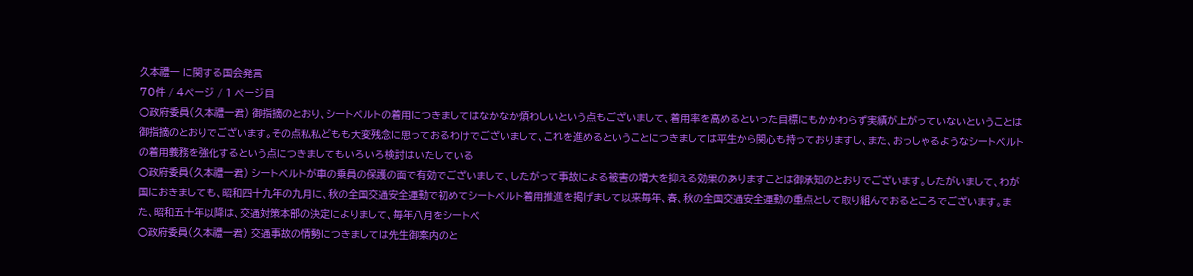久本禮一 に関する国会発言
70件 / 4ページ / 1 ページ目
○政府委員(久本禮一君) 御指摘のとおり、シートベルトの着用につきましてはなかなか煩わしいという点もございまして、着用率を高めるといった目標にもかかわらず実績が上がっていないということは御指摘のとおりでございます。その点私私どもも大変残念に思っておるわけでございまして、これを進めるということにつきましては平生から関心も持っておりますし、また、おっしゃるようなシートベルトの着用義務を強化するという点につきましてもいろいろ検討はいたしている
○政府委員(久本禮一君) シートベルトが車の乗員の保護の面で有効でございまして、したがって事故による被害の増大を抑える効果のありますことは御承知のとおりでございます。したがいまして、わが国におきましても、昭和四十九年の九月に、秋の全国交通安全運動で初めてシートベルト着用推進を掲げまして以来毎年、春、秋の全国交通安全運動の重点として取り組んでおるところでございます。また、昭和五十年以降は、交通対策本部の決定によりまして、毎年八月をシートベ
○政府委員(久本禮一君) 交通事故の情勢につきましては先生御案内のと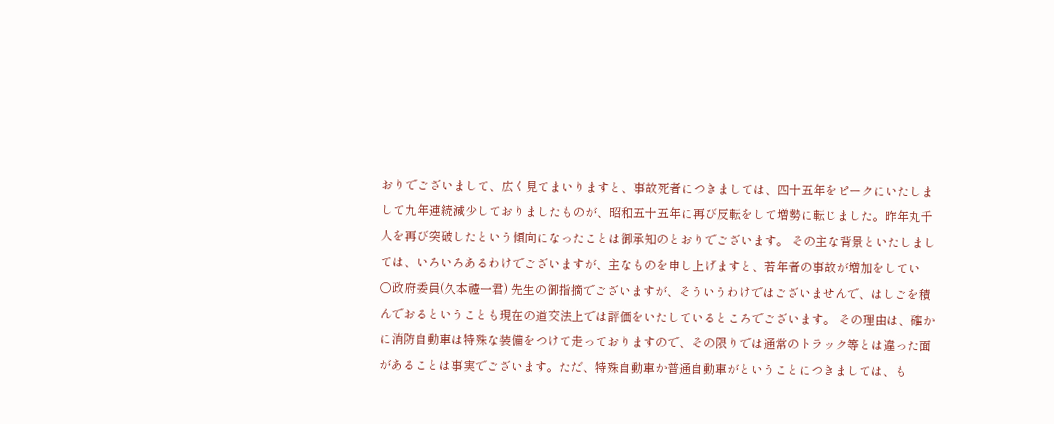おりでございまして、広く見てまいりますと、事故死者につきましては、四十五年をピークにいたしまして九年連続減少しておりましたものが、昭和五十五年に再び反転をして増勢に転じました。昨年丸千人を再び突破したという傾向になったことは御承知のとおりでございます。 その主な背景といたしましては、いろいろあるわけでございますが、主なものを申し上げますと、若年者の事故が増加をしてい
○政府委員(久本禮一君) 先生の御指摘でございますが、そういうわけではございませんで、はしごを積んでおるということも現在の道交法上では評価をいたしているところでございます。 その理由は、確かに消防自動車は特殊な装備をつけて走っておりますので、その限りでは通常のトラック等とは違った面があることは事実でございます。ただ、特殊自動車か普通自動車がということにつきましては、も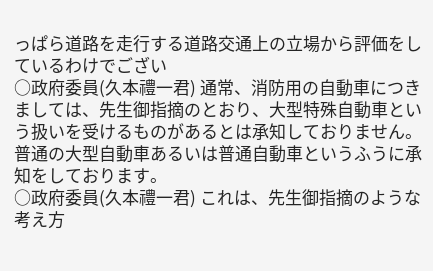っぱら道路を走行する道路交通上の立場から評価をしているわけでござい
○政府委員(久本禮一君) 通常、消防用の自動車につきましては、先生御指摘のとおり、大型特殊自動車という扱いを受けるものがあるとは承知しておりません。普通の大型自動車あるいは普通自動車というふうに承知をしております。
○政府委員(久本禮一君) これは、先生御指摘のような考え方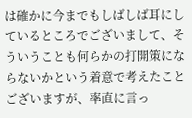は確かに今までもしばしば耳にしているところでございまして、そういうことも何らかの打開策にならないかという着意で考えたことございますが、率直に言っ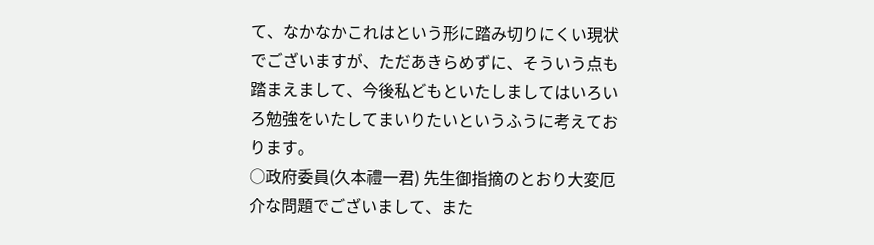て、なかなかこれはという形に踏み切りにくい現状でございますが、ただあきらめずに、そういう点も踏まえまして、今後私どもといたしましてはいろいろ勉強をいたしてまいりたいというふうに考えております。
○政府委員(久本禮一君) 先生御指摘のとおり大変厄介な問題でございまして、また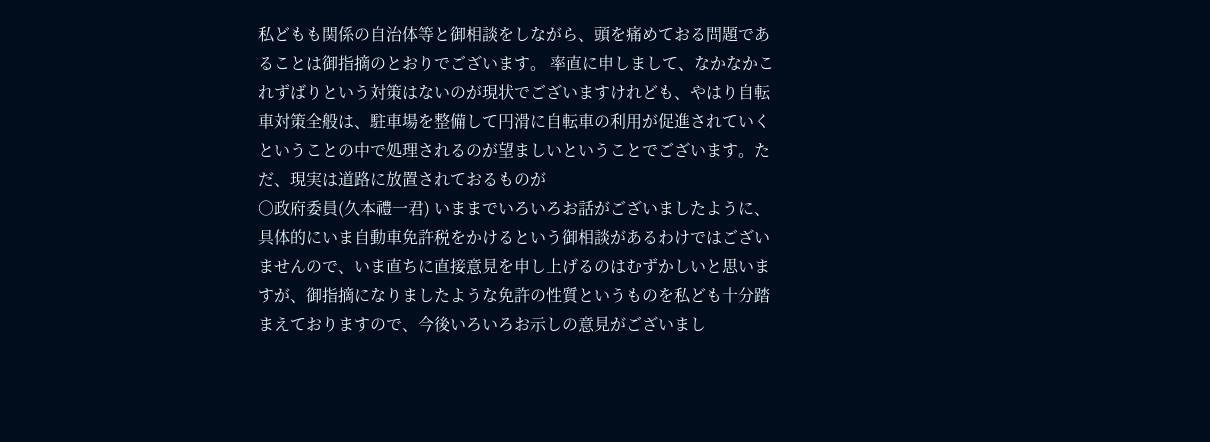私どもも関係の自治体等と御相談をしながら、頭を痛めておる問題であることは御指摘のとおりでございます。 率直に申しまして、なかなかこれずばりという対策はないのが現状でございますけれども、やはり自転車対策全般は、駐車場を整備して円滑に自転車の利用が促進されていくということの中で処理されるのが望ましいということでございます。ただ、現実は道路に放置されておるものが
○政府委員(久本禮一君) いままでいろいろお話がございましたように、具体的にいま自動車免許税をかけるという御相談があるわけではございませんので、いま直ちに直接意見を申し上げるのはむずかしいと思いますが、御指摘になりましたような免許の性質というものを私ども十分踏まえておりますので、今後いろいろお示しの意見がございまし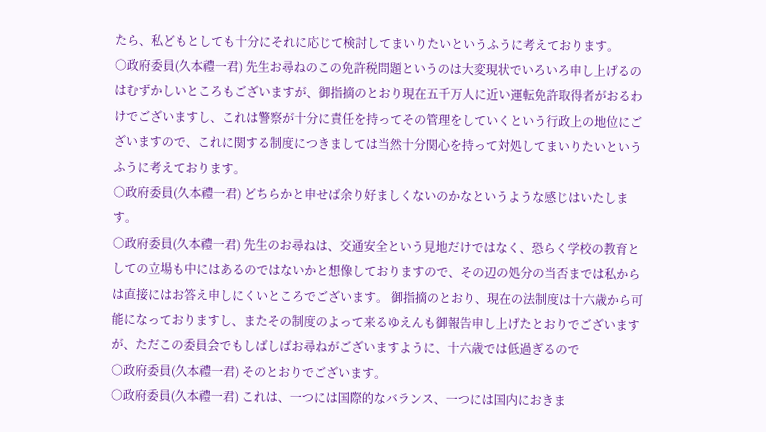たら、私どもとしても十分にそれに応じて検討してまいりたいというふうに考えております。
○政府委員(久本禮一君) 先生お尋ねのこの免許税問題というのは大変現状でいろいろ申し上げるのはむずかしいところもございますが、御指摘のとおり現在五千万人に近い運転免許取得者がおるわけでございますし、これは警察が十分に責任を持ってその管理をしていくという行政上の地位にございますので、これに関する制度につきましては当然十分関心を持って対処してまいりたいというふうに考えております。
○政府委員(久本禮一君) どちらかと申せば余り好ましくないのかなというような感じはいたします。
○政府委員(久本禮一君) 先生のお尋ねは、交通安全という見地だけではなく、恐らく学校の教育としての立場も中にはあるのではないかと想像しておりますので、その辺の処分の当否までは私からは直接にはお答え申しにくいところでございます。 御指摘のとおり、現在の法制度は十六歳から可能になっておりますし、またその制度のよって来るゆえんも御報告申し上げたとおりでございますが、ただこの委員会でもしばしばお尋ねがございますように、十六歳では低過ぎるので
○政府委員(久本禮一君) そのとおりでございます。
○政府委員(久本禮一君) これは、一つには国際的なバランス、一つには国内におきま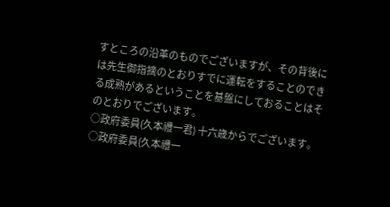すところの沿革のものでございますが、その背後には先生御指摘のとおりすでに運転をすることのできる成熟があるということを基盤にしておることはそのとおりでございます。
○政府委員(久本禮一君) 十六歳からでございます。
○政府委員(久本禮一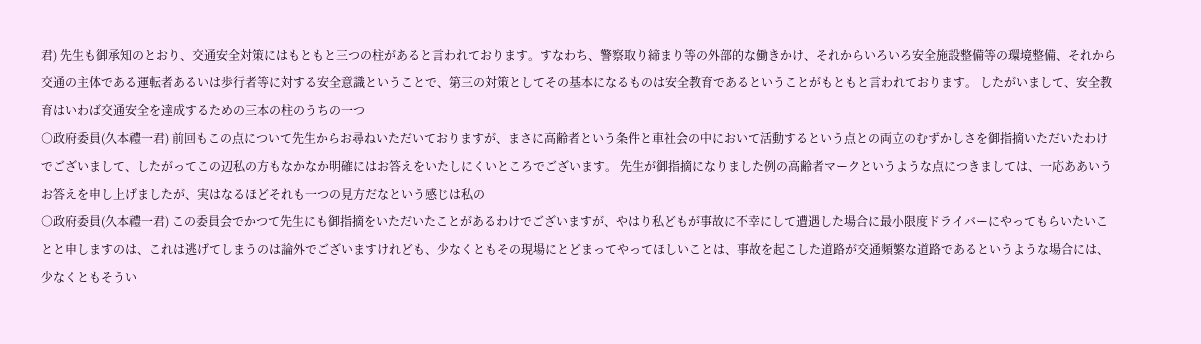君) 先生も御承知のとおり、交通安全対策にはもともと三つの柱があると言われております。すなわち、警察取り締まり等の外部的な働きかけ、それからいろいろ安全施設整備等の環境整備、それから交通の主体である運転者あるいは歩行者等に対する安全意識ということで、第三の対策としてその基本になるものは安全教育であるということがもともと言われております。 したがいまして、安全教育はいわば交通安全を達成するための三本の柱のうちの一つ
○政府委員(久本禮一君) 前回もこの点について先生からお尋ねいただいておりますが、まさに高齢者という条件と車社会の中において活動するという点との両立のむずかしさを御指摘いただいたわけでございまして、したがってこの辺私の方もなかなか明確にはお答えをいたしにくいところでございます。 先生が御指摘になりました例の高齢者マークというような点につきましては、一応ああいうお答えを申し上げましたが、実はなるほどそれも一つの見方だなという感じは私の
○政府委員(久本禮一君) この委員会でかつて先生にも御指摘をいただいたことがあるわけでございますが、やはり私どもが事故に不幸にして遭遇した場合に最小限度ドライバーにやってもらいたいことと申しますのは、これは逃げてしまうのは論外でございますけれども、少なくともその現場にとどまってやってほしいことは、事故を起こした道路が交通頻繁な道路であるというような場合には、少なくともそうい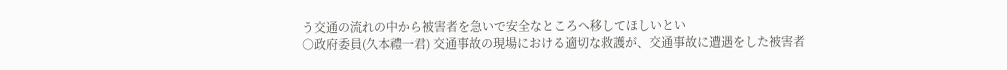う交通の流れの中から被害者を急いで安全なところへ移してほしいとい
○政府委員(久本禮一君) 交通事故の現場における適切な救護が、交通事故に遭遇をした被害者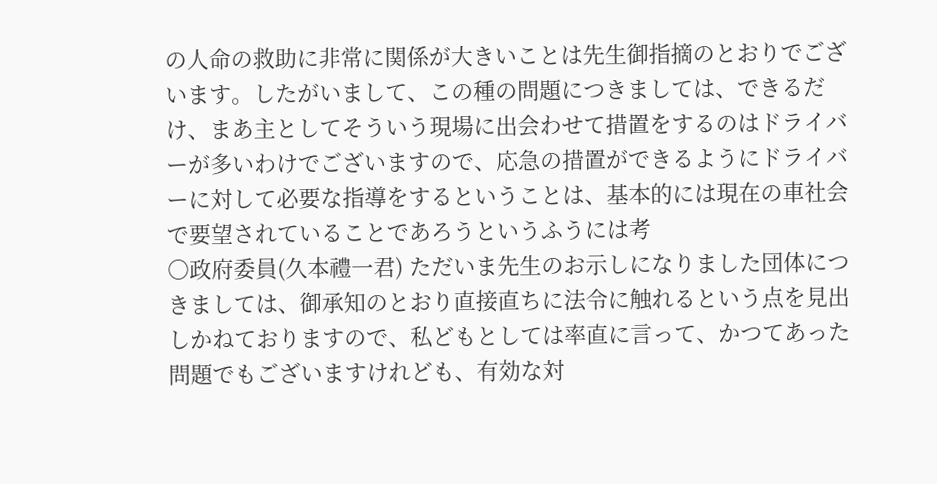の人命の救助に非常に関係が大きいことは先生御指摘のとおりでございます。したがいまして、この種の問題につきましては、できるだけ、まあ主としてそういう現場に出会わせて措置をするのはドライバーが多いわけでございますので、応急の措置ができるようにドライバーに対して必要な指導をするということは、基本的には現在の車社会で要望されていることであろうというふうには考
○政府委員(久本禮一君) ただいま先生のお示しになりました団体につきましては、御承知のとおり直接直ちに法令に触れるという点を見出しかねておりますので、私どもとしては率直に言って、かつてあった問題でもございますけれども、有効な対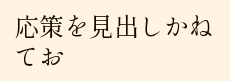応策を見出しかねてお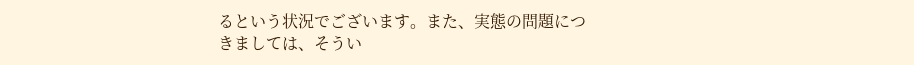るという状況でございます。また、実態の問題につきましては、そうい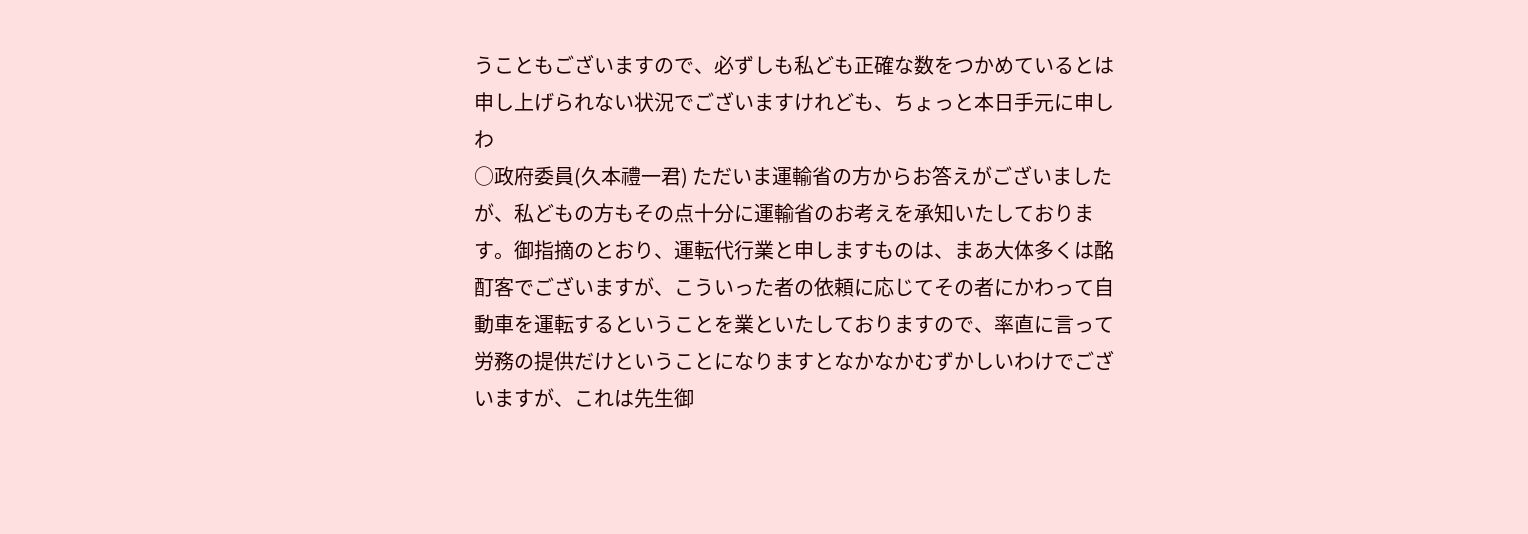うこともございますので、必ずしも私ども正確な数をつかめているとは申し上げられない状況でございますけれども、ちょっと本日手元に申しわ
○政府委員(久本禮一君) ただいま運輸省の方からお答えがございましたが、私どもの方もその点十分に運輸省のお考えを承知いたしております。御指摘のとおり、運転代行業と申しますものは、まあ大体多くは酩酊客でございますが、こういった者の依頼に応じてその者にかわって自動車を運転するということを業といたしておりますので、率直に言って労務の提供だけということになりますとなかなかむずかしいわけでございますが、これは先生御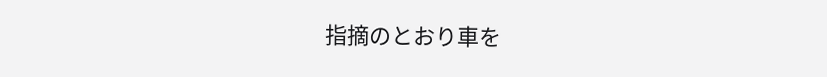指摘のとおり車を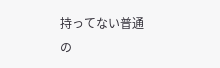持ってない普通の